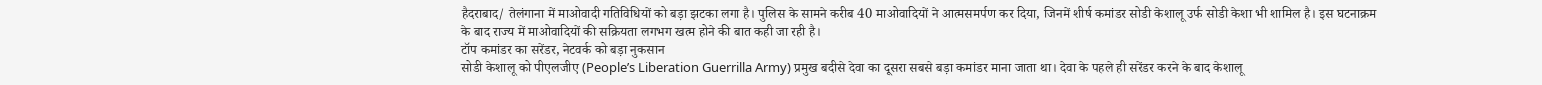हैदराबाद/ तेलंगाना में माओवादी गतिविधियों को बड़ा झटका लगा है। पुलिस के सामने करीब 40 माओवादियों ने आत्मसमर्पण कर दिया, जिनमें शीर्ष कमांडर सोडी केशालू उर्फ सोडी केशा भी शामिल है। इस घटनाक्रम के बाद राज्य में माओवादियों की सक्रियता लगभग खत्म होने की बात कही जा रही है।
टॉप कमांडर का सरेंडर, नेटवर्क को बड़ा नुकसान
सोडी केशालू को पीएलजीए (People’s Liberation Guerrilla Army) प्रमुख बदीसे देवा का दूसरा सबसे बड़ा कमांडर माना जाता था। देवा के पहले ही सरेंडर करने के बाद केशालू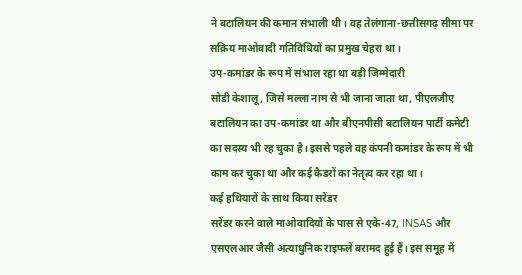ने बटालियन की कमान संभाली थी। वह तेलंगाना-छत्तीसगढ़ सीमा पर सक्रिय माओवादी गतिविधियों का प्रमुख चेहरा था।
उप-कमांडर के रूप में संभाल रहा था बड़ी जिम्मेदारी
सोडी केशालू, जिसे मल्ला नाम से भी जाना जाता था, पीएलजीए बटालियन का उप-कमांडर था और बीएनपीसी बटालियन पार्टी कमेटी का सदस्य भी रह चुका है। इससे पहले वह कंपनी कमांडर के रूप में भी काम कर चुका था और कई कैडरों का नेतृत्व कर रहा था।
कई हथियारों के साथ किया सरेंडर
सरेंडर करने वाले माओवादियों के पास से एके-47, INSAS और एसएलआर जैसी अत्याधुनिक राइफलें बरामद हुई हैं। इस समूह में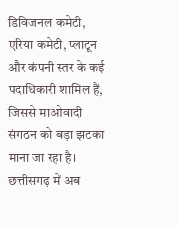डिविजनल कमेटी, एरिया कमेटी, प्लाटून और कंपनी स्तर के कई पदाधिकारी शामिल हैं, जिससे माओवादी संगठन को बड़ा झटका माना जा रहा है।
छत्तीसगढ़ में अब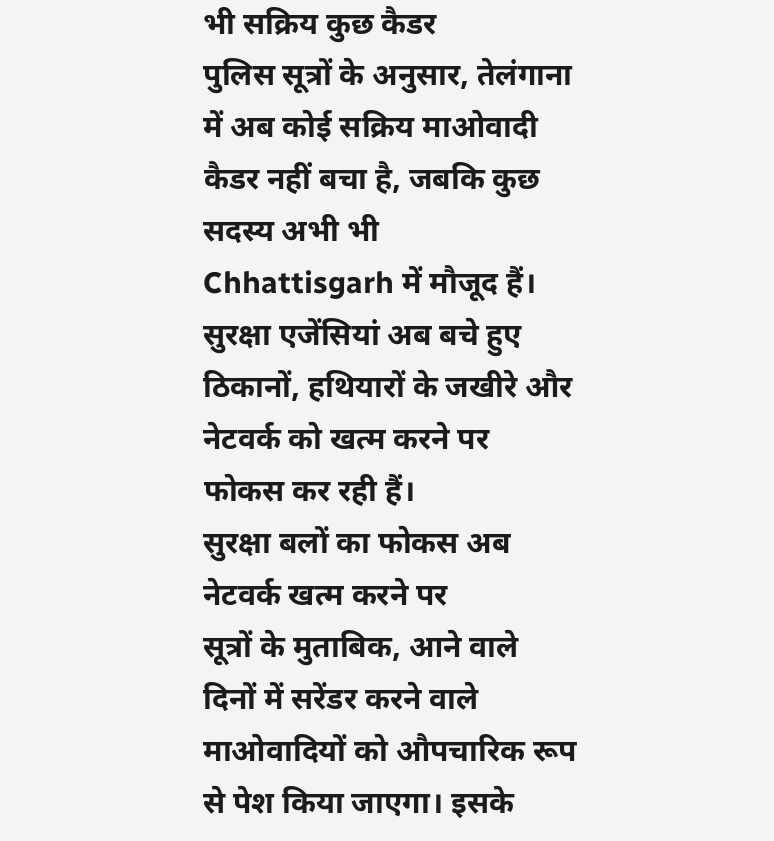भी सक्रिय कुछ कैडर
पुलिस सूत्रों के अनुसार, तेलंगाना में अब कोई सक्रिय माओवादी कैडर नहीं बचा है, जबकि कुछ सदस्य अभी भी Chhattisgarh में मौजूद हैं। सुरक्षा एजेंसियां अब बचे हुए ठिकानों, हथियारों के जखीरे और नेटवर्क को खत्म करने पर फोकस कर रही हैं।
सुरक्षा बलों का फोकस अब नेटवर्क खत्म करने पर
सूत्रों के मुताबिक, आने वाले दिनों में सरेंडर करने वाले माओवादियों को औपचारिक रूप से पेश किया जाएगा। इसके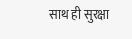साथ ही सुरक्षा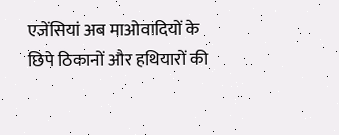एजेंसियां अब माओवादियों के छिपे ठिकानों और हथियारों की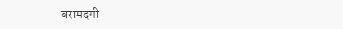बरामदगी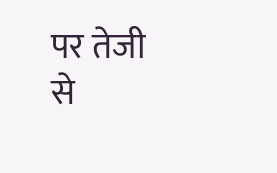पर तेजी से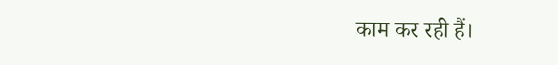काम कर रही हैं।